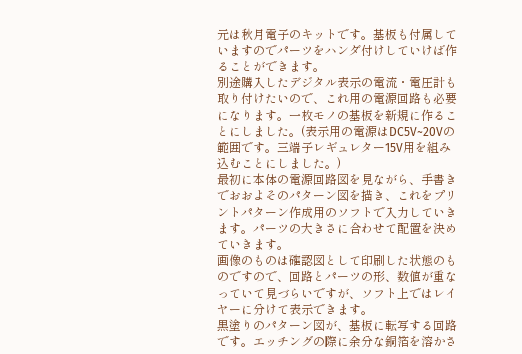元は秋月電子のキットです。基板も付属していますのでパーツをハンダ付けしていけば作ることができます。
別途購入したデジタル表示の電流・電圧計も取り付けたいので、これ用の電源回路も必要になります。一枚モノの基板を新規に作ることにしました。(表示用の電源はDC5V~20Vの範囲です。三端子レギュレター15V用を組み込むことにしました。)
最初に本体の電源回路図を見ながら、手書きでおおよそのパターン図を描き、これをプリントパターン作成用のソフトで入力していきます。パーツの大きさに合わせて配置を決めていきます。
画像のものは確認図として印刷した状態のものですので、回路とパーツの形、数値が重なっていて見づらいですが、ソフト上ではレイヤーに分けて表示できます。
黒塗りのパターン図が、基板に転写する回路です。エッチングの際に余分な銅箔を溶かさ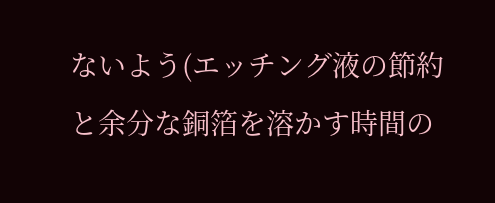ないよう(エッチング液の節約と余分な銅箔を溶かす時間の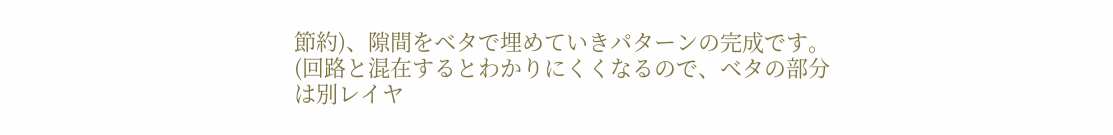節約)、隙間をベタで埋めていきパターンの完成です。(回路と混在するとわかりにくくなるので、ベタの部分は別レイヤ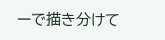ーで描き分けて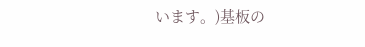います。)基板の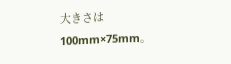大きさは100mm×75mm。